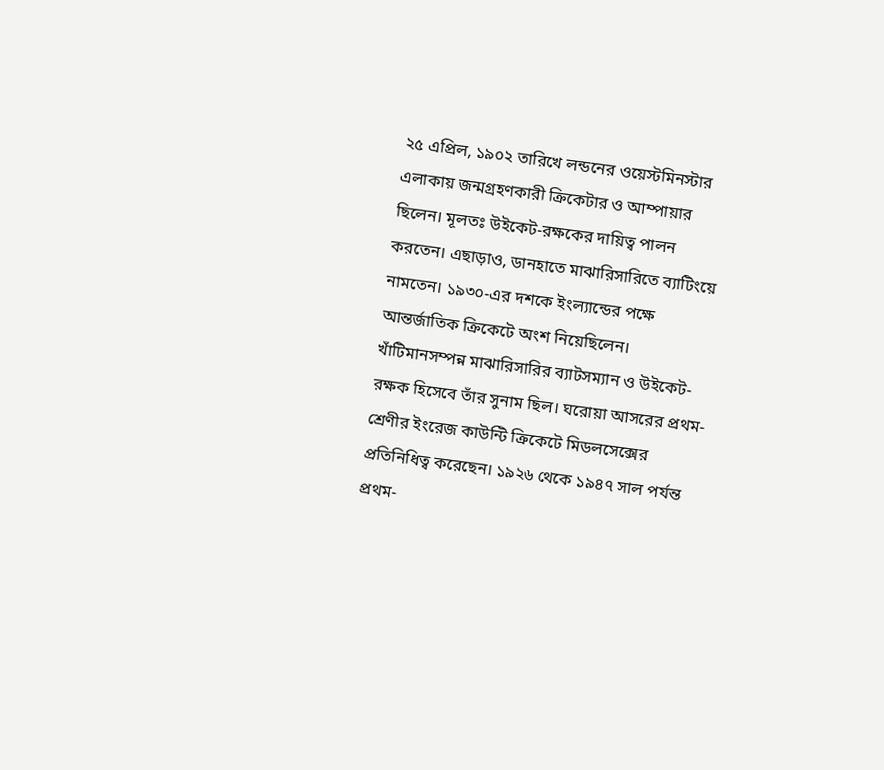২৫ এপ্রিল, ১৯০২ তারিখে লন্ডনের ওয়েস্টমিনস্টার এলাকায় জন্মগ্রহণকারী ক্রিকেটার ও আম্পায়ার ছিলেন। মূলতঃ উইকেট-রক্ষকের দায়িত্ব পালন করতেন। এছাড়াও, ডানহাতে মাঝারিসারিতে ব্যাটিংয়ে নামতেন। ১৯৩০-এর দশকে ইংল্যান্ডের পক্ষে আন্তর্জাতিক ক্রিকেটে অংশ নিয়েছিলেন।
খাঁটিমানসম্পন্ন মাঝারিসারির ব্যাটসম্যান ও উইকেট-রক্ষক হিসেবে তাঁর সুনাম ছিল। ঘরোয়া আসরের প্রথম-শ্রেণীর ইংরেজ কাউন্টি ক্রিকেটে মিডলসেক্সের প্রতিনিধিত্ব করেছেন। ১৯২৬ থেকে ১৯৪৭ সাল পর্যন্ত প্রথম-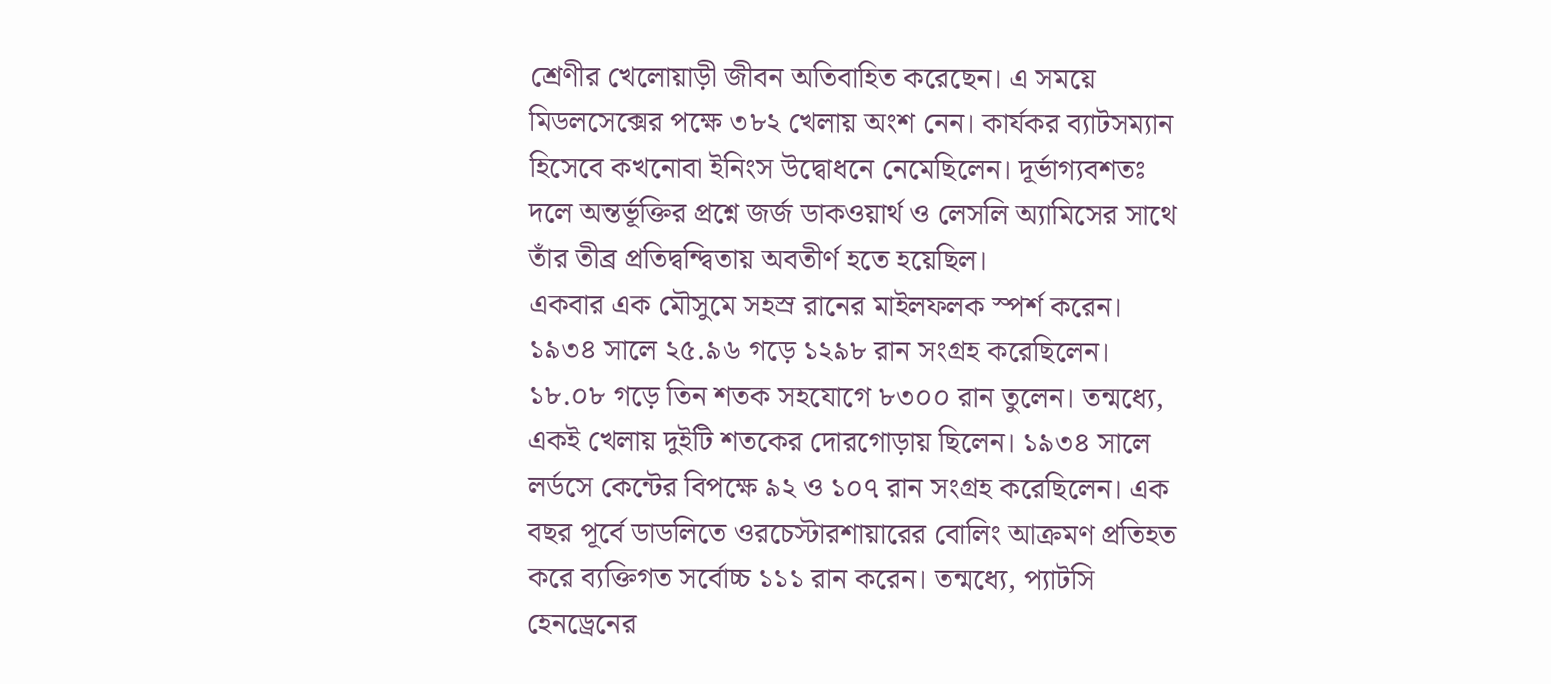শ্রেণীর খেলোয়াড়ী জীবন অতিবাহিত করেছেন। এ সময়ে মিডলসেক্সের পক্ষে ৩৮২ খেলায় অংশ নেন। কার্যকর ব্যাটসম্যান হিসেবে কখনোবা ইনিংস উদ্বোধনে নেমেছিলেন। দূর্ভাগ্যবশতঃ দলে অন্তর্ভূক্তির প্রশ্নে জর্জ ডাকওয়ার্থ ও লেসলি অ্যামিসের সাথে তাঁর তীব্র প্রতিদ্বন্দ্বিতায় অবতীর্ণ হতে হয়েছিল।
একবার এক মৌসুমে সহস্র রানের মাইলফলক স্পর্শ করেন। ১৯৩৪ সালে ২৫.৯৬ গড়ে ১২৯৮ রান সংগ্রহ করেছিলেন। ১৮.০৮ গড়ে তিন শতক সহযোগে ৮৩০০ রান তুলেন। তন্মধ্যে, একই খেলায় দুইটি শতকের দোরগোড়ায় ছিলেন। ১৯৩৪ সালে লর্ডসে কেন্টের বিপক্ষে ৯২ ও ১০৭ রান সংগ্রহ করেছিলেন। এক বছর পূর্বে ডাডলিতে ওরচেস্টারশায়ারের বোলিং আক্রমণ প্রতিহত করে ব্যক্তিগত সর্বোচ্চ ১১১ রান করেন। তন্মধ্যে, প্যাটসি হেনড্রেনের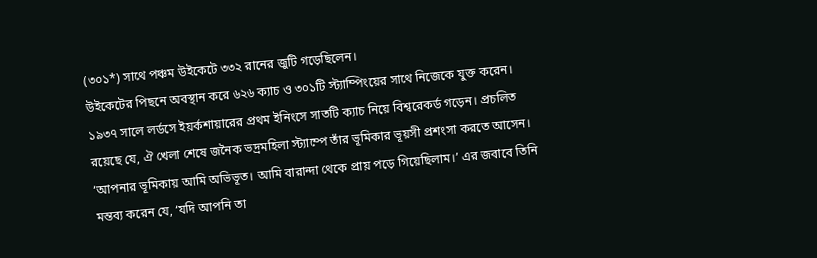(৩০১*) সাথে পঞ্চম উইকেটে ৩৩২ রানের জুটি গড়েছিলেন।
উইকেটের পিছনে অবস্থান করে ৬২৬ ক্যাচ ও ৩০১টি স্ট্যাম্পিংয়ের সাথে নিজেকে যুক্ত করেন। ১৯৩৭ সালে লর্ডসে ইয়র্কশায়ারের প্রথম ইনিংসে সাতটি ক্যাচ নিয়ে বিশ্বরেকর্ড গড়েন। প্রচলিত রয়েছে যে, ঐ খেলা শেষে জনৈক ভদ্রমহিলা স্ট্যাম্পে তাঁর ভূমিকার ভূয়সী প্রশংসা করতে আসেন। ‘আপনার ভূমিকায় আমি অভিভূত। আমি বারান্দা থেকে প্রায় পড়ে গিয়েছিলাম।’ এর জবাবে তিনি মন্তব্য করেন যে, ‘যদি আপনি তা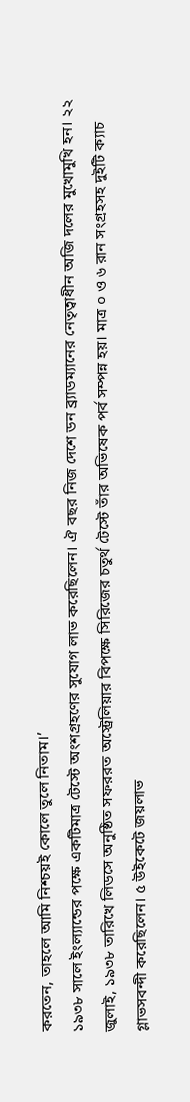করতেন, তাহলে আমি নিশ্চয়ই কোলে তুলে নিতাম।’
১৯৩৮ সালে ইংল্যান্ডের পক্ষে একটিমাত্র টেস্টে অংশগ্রহণের সুযোগ লাভ করেছিলেন। ঐ বছর নিজ দেশে ডন ব্র্যাডম্যানের নেতৃত্বাধীন অজি দলের মুখোমুখি হন। ২২ জুলাই, ১৯৩৮ তারিখে লিডসে অনুষ্ঠিত সফররত অস্ট্রেলিয়ার বিপক্ষে সিরিজের চতুর্থ টেস্টে তাঁর অভিষেক পর্ব সম্পন্ন হয়। মাত্র ০ ও ৬ রান সংগ্রহসহ দুইটি ক্যাচ গ্লাভসবন্দী করেছিলেন। ৫ উইকেটে জয়লাভ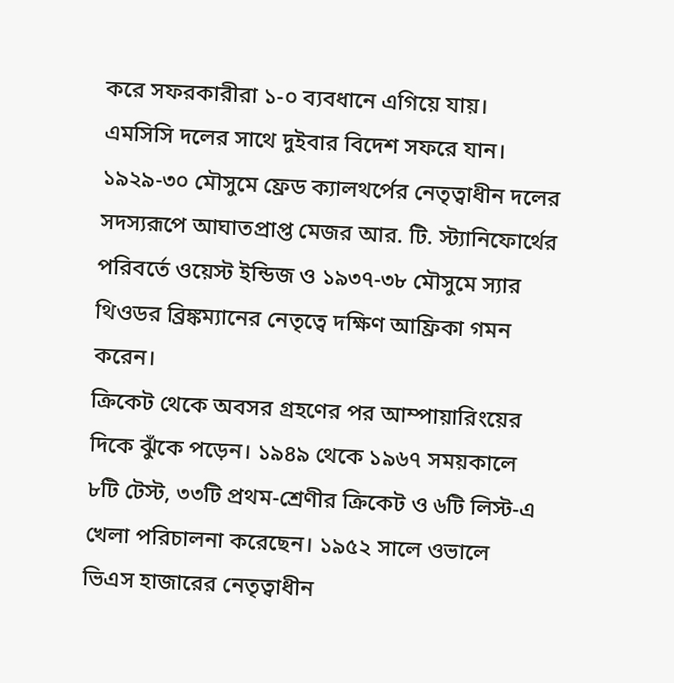করে সফরকারীরা ১-০ ব্যবধানে এগিয়ে যায়।
এমসিসি দলের সাথে দুইবার বিদেশ সফরে যান। ১৯২৯-৩০ মৌসুমে ফ্রেড ক্যালথর্পের নেতৃত্বাধীন দলের সদস্যরূপে আঘাতপ্রাপ্ত মেজর আর. টি. স্ট্যানিফোর্থের পরিবর্তে ওয়েস্ট ইন্ডিজ ও ১৯৩৭-৩৮ মৌসুমে স্যার থিওডর ব্রিঙ্কম্যানের নেতৃত্বে দক্ষিণ আফ্রিকা গমন করেন।
ক্রিকেট থেকে অবসর গ্রহণের পর আম্পায়ারিংয়ের দিকে ঝুঁকে পড়েন। ১৯৪৯ থেকে ১৯৬৭ সময়কালে ৮টি টেস্ট, ৩৩টি প্রথম-শ্রেণীর ক্রিকেট ও ৬টি লিস্ট-এ খেলা পরিচালনা করেছেন। ১৯৫২ সালে ওভালে ভিএস হাজারের নেতৃত্বাধীন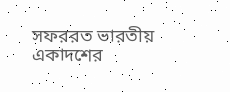সফররত ভারতীয় একাদশের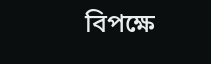বিপক্ষে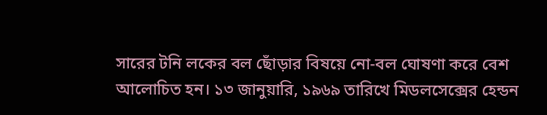সারের টনি লকের বল ছোঁড়ার বিষয়ে নো-বল ঘোষণা করে বেশ আলোচিত হন। ১৩ জানুয়ারি, ১৯৬৯ তারিখে মিডলসেক্সের হেন্ডন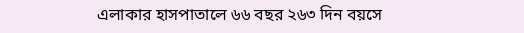এলাকার হাসপাতালে ৬৬ বছর ২৬৩ দিন বয়সে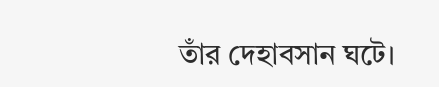তাঁর দেহাবসান ঘটে।